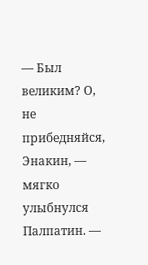— Был великим? О, не прибедняйся, Энакин, — мягко улыбнулся Палпатин. —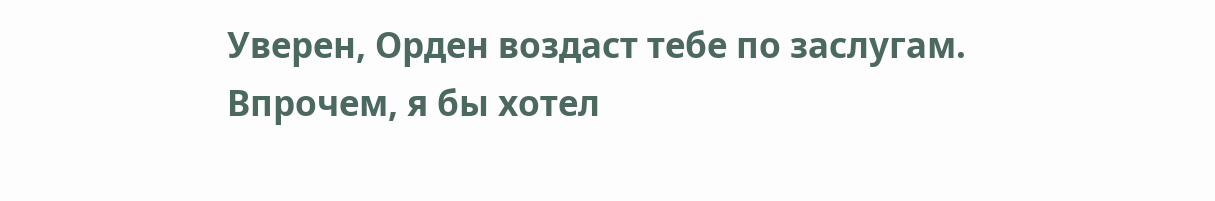Уверен, Орден воздаст тебе по заслугам. Впрочем, я бы хотел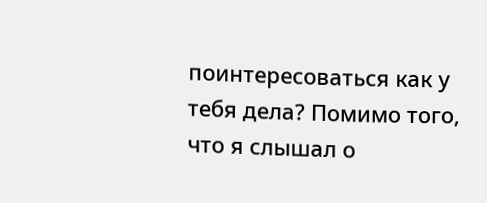поинтересоваться как у тебя дела? Помимо того, что я слышал о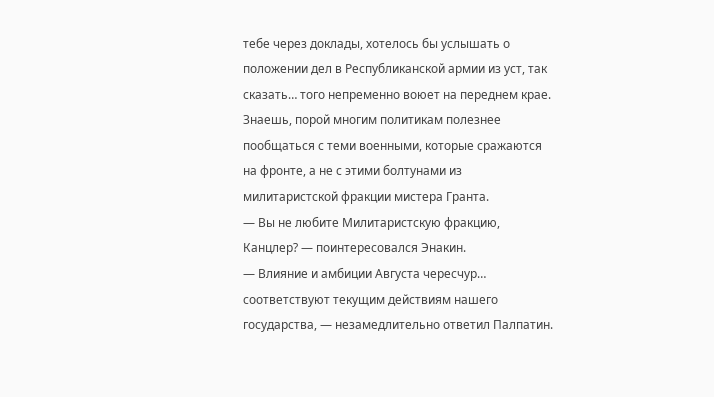тебе через доклады, хотелось бы услышать о положении дел в Республиканской армии из уст, так сказать… того непременно воюет на переднем крае. Знаешь, порой многим политикам полезнее пообщаться с теми военными, которые сражаются на фронте, а не с этими болтунами из милитаристской фракции мистера Гранта.
— Вы не любите Милитаристскую фракцию, Канцлер? — поинтересовался Энакин.
— Влияние и амбиции Августа чересчур… соответствуют текущим действиям нашего государства, — незамедлительно ответил Палпатин.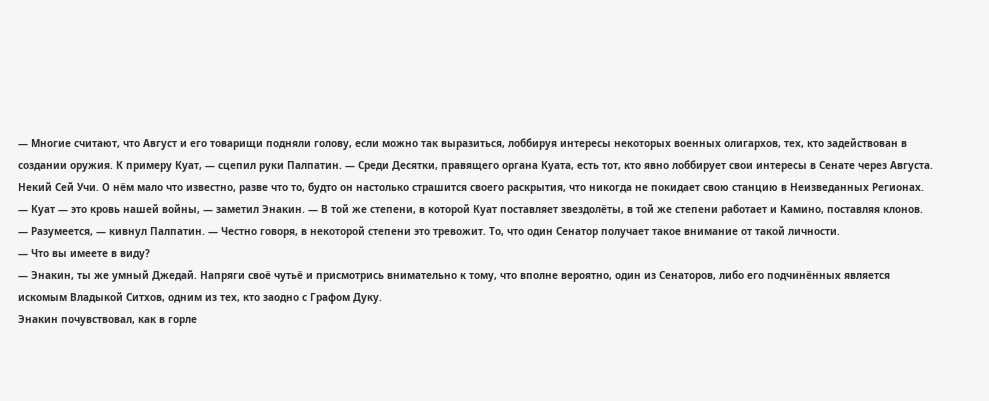— Многие считают, что Август и его товарищи подняли голову, если можно так выразиться, лоббируя интересы некоторых военных олигархов, тех, кто задействован в создании оружия. К примеру Куат, — сцепил руки Палпатин. — Среди Десятки, правящего органа Куата, есть тот, кто явно лоббирует свои интересы в Сенате через Августа. Некий Сей Учи. О нём мало что известно, разве что то, будто он настолько страшится своего раскрытия, что никогда не покидает свою станцию в Неизведанных Регионах.
— Куат — это кровь нашей войны, — заметил Энакин. — В той же степени, в которой Куат поставляет звездолёты, в той же степени работает и Камино, поставляя клонов.
— Разумеется, — кивнул Палпатин. — Честно говоря, в некоторой степени это тревожит. То, что один Сенатор получает такое внимание от такой личности.
— Что вы имеете в виду?
— Энакин, ты же умный Джедай. Напряги своё чутьё и присмотрись внимательно к тому, что вполне вероятно, один из Сенаторов, либо его подчинённых является искомым Владыкой Ситхов, одним из тех, кто заодно с Графом Дуку.
Энакин почувствовал, как в горле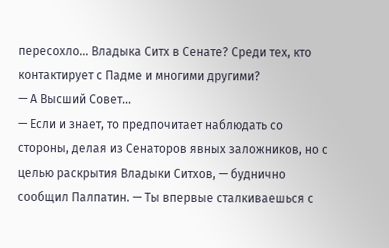пересохло… Владыка Ситх в Сенате? Среди тех, кто контактирует с Падме и многими другими?
— А Высший Совет…
— Если и знает, то предпочитает наблюдать со стороны, делая из Сенаторов явных заложников, но с целью раскрытия Владыки Ситхов, — буднично сообщил Палпатин. — Ты впервые сталкиваешься с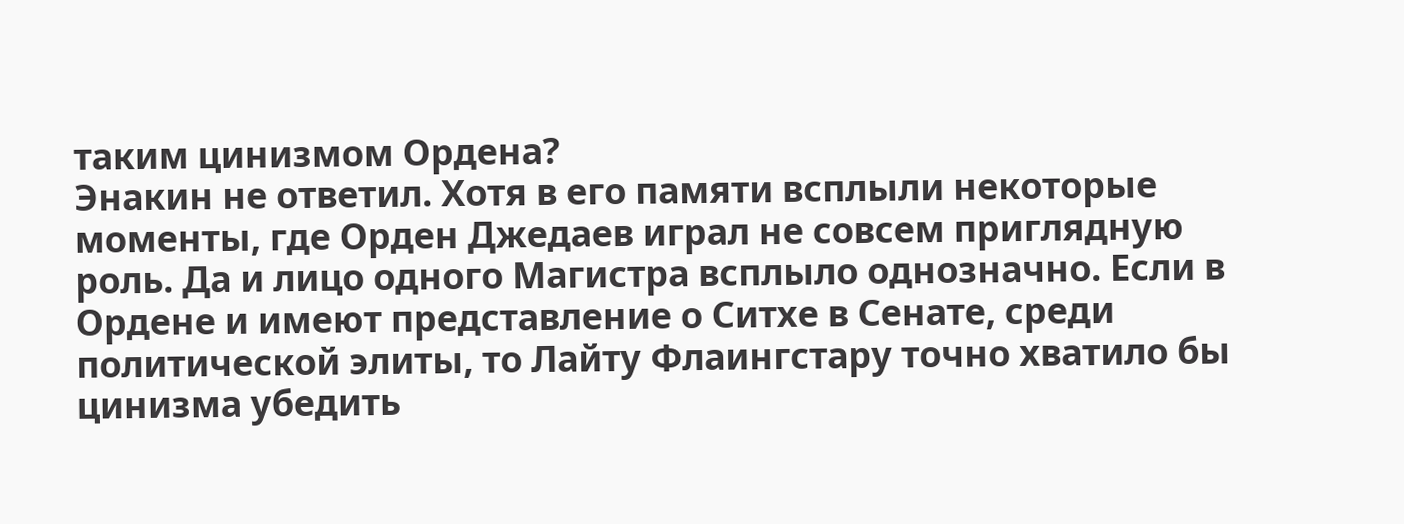таким цинизмом Ордена?
Энакин не ответил. Хотя в его памяти всплыли некоторые моменты, где Орден Джедаев играл не совсем приглядную роль. Да и лицо одного Магистра всплыло однозначно. Если в Ордене и имеют представление о Ситхе в Сенате, среди политической элиты, то Лайту Флаингстару точно хватило бы цинизма убедить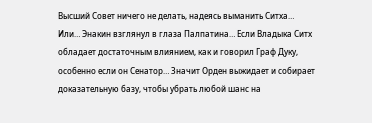Высший Совет ничего не делать, надеясь выманить Ситха… Или… Энакин взглянул в глаза Палпатина… Если Владыка Ситх обладает достаточным влиянием, как и говорил Граф Дуку, особенно если он Сенатор… Значит Орден выжидает и собирает доказательную базу, чтобы убрать любой шанс на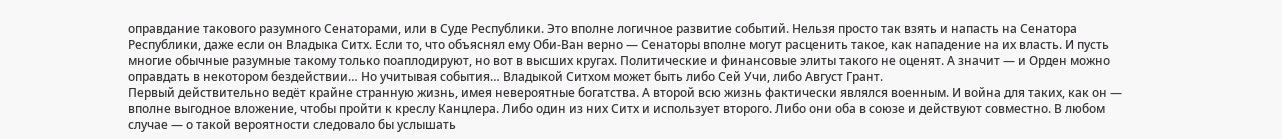оправдание такового разумного Сенаторами, или в Суде Республики. Это вполне логичное развитие событий. Нельзя просто так взять и напасть на Сенатора Республики, даже если он Владыка Ситх. Если то, что объяснял ему Оби-Ван верно — Сенаторы вполне могут расценить такое, как нападение на их власть. И пусть многие обычные разумные такому только поаплодируют, но вот в высших кругах. Политические и финансовые элиты такого не оценят. А значит — и Орден можно оправдать в некотором бездействии… Но учитывая события… Владыкой Ситхом может быть либо Сей Учи, либо Август Грант.
Первый действительно ведёт крайне странную жизнь, имея невероятные богатства. А второй всю жизнь фактически являлся военным. И война для таких, как он — вполне выгодное вложение, чтобы пройти к креслу Канцлера. Либо один из них Ситх и использует второго. Либо они оба в союзе и действуют совместно. В любом случае — о такой вероятности следовало бы услышать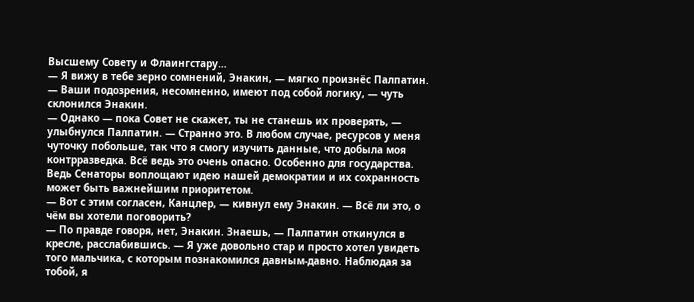Высшему Совету и Флаингстару…
— Я вижу в тебе зерно сомнений, Энакин, — мягко произнёс Палпатин.
— Ваши подозрения, несомненно, имеют под собой логику, — чуть склонился Энакин.
— Однако — пока Совет не скажет, ты не станешь их проверять, — улыбнулся Палпатин. — Странно это. В любом случае, ресурсов у меня чуточку побольше, так что я смогу изучить данные, что добыла моя контрразведка. Всё ведь это очень опасно. Особенно для государства. Ведь Сенаторы воплощают идею нашей демократии и их сохранность может быть важнейшим приоритетом.
— Вот с этим согласен, Канцлер, — кивнул ему Энакин. — Всё ли это, о чём вы хотели поговорить?
— По правде говоря, нет, Энакин. Знаешь, — Палпатин откинулся в кресле, расслабившись. — Я уже довольно стар и просто хотел увидеть того мальчика, с которым познакомился давным-давно. Наблюдая за тобой, я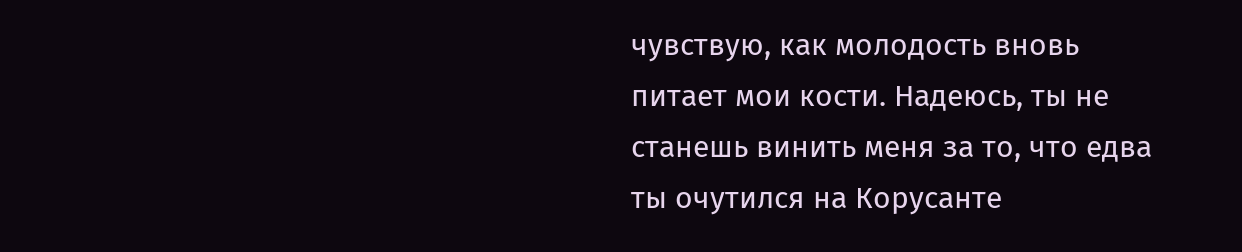чувствую, как молодость вновь питает мои кости. Надеюсь, ты не станешь винить меня за то, что едва ты очутился на Корусанте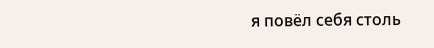я повёл себя столь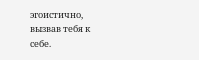эгоистично, вызвав тебя к себе.